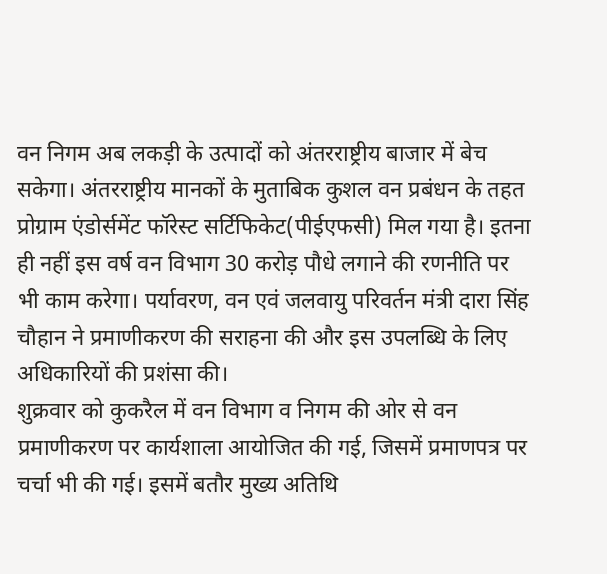वन निगम अब लकड़ी के उत्पादों को अंतरराष्ट्रीय बाजार में बेच सकेगा। अंतरराष्ट्रीय मानकों के मुताबिक कुशल वन प्रबंधन के तहत प्रोग्राम एंडोर्समेंट फॉरेस्ट सर्टिफिकेट(पीईएफसी) मिल गया है। इतना ही नहीं इस वर्ष वन विभाग 30 करोड़ पौधे लगाने की रणनीति पर भी काम करेगा। पर्यावरण, वन एवं जलवायु परिवर्तन मंत्री दारा सिंह चौहान ने प्रमाणीकरण की सराहना की और इस उपलब्धि के लिए अधिकारियों की प्रशंसा की।
शुक्रवार को कुकरैल में वन विभाग व निगम की ओर से वन प्रमाणीकरण पर कार्यशाला आयोजित की गई, जिसमें प्रमाणपत्र पर चर्चा भी की गई। इसमें बतौर मुख्य अतिथि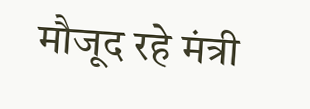मौजूद रहे मंत्री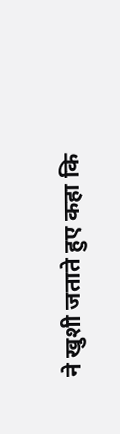ने खुशी जताते हुए कहा कि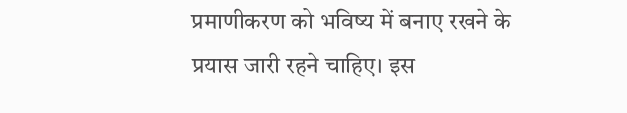प्रमाणीकरण को भविष्य में बनाए रखने के प्रयास जारी रहने चाहिए। इस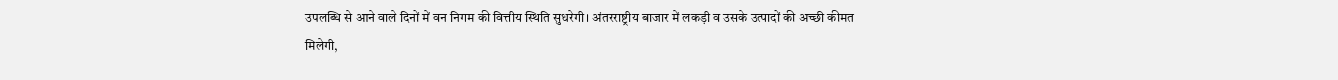उपलब्धि से आने वाले दिनों में वन निगम की वित्तीय स्थिति सुधरेगी। अंतरराष्ट्रीय बाजार में लकड़ी व उसके उत्पादों की अच्छी कीमत मिलेगी,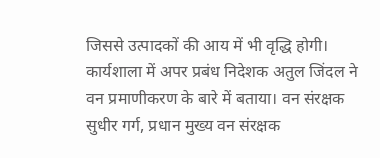जिससे उत्पादकों की आय में भी वृद्धि होगी। कार्यशाला में अपर प्रबंध निदेशक अतुल जिंदल ने वन प्रमाणीकरण के बारे में बताया। वन संरक्षक सुधीर गर्ग, प्रधान मुख्य वन संरक्षक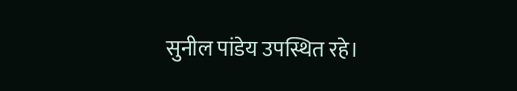सुनील पांडेय उपस्थित रहे।